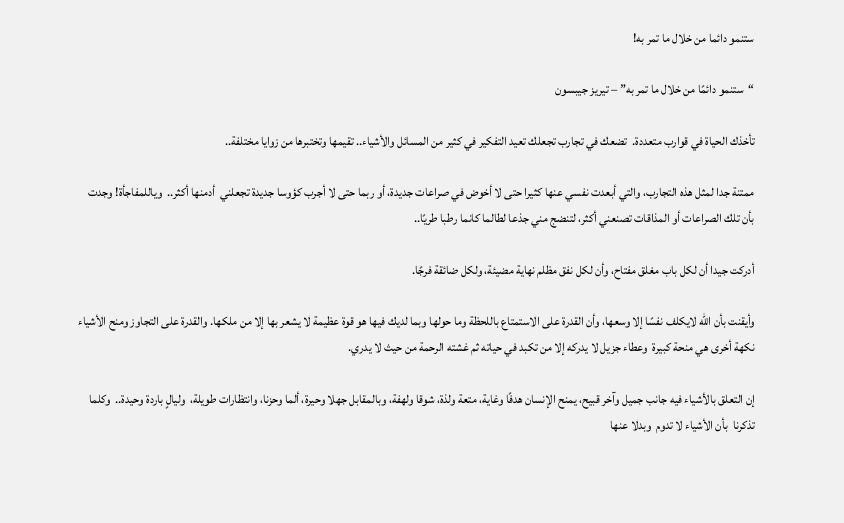ستنمو دائما من خلال ما تمر به!

“ستنمو دائمًا من خلال ما تمر به” – تيريز جيبسون

تأخذك الحياة في قوارب متعددة.  تضعك في تجارب تجعلك تعيد التفكير في كثير من المسائل والأشياء.. تقيمها وتختبرها من زوايا مختلفة..

ممتنة جدا لمثل هذه التجارب، والتي أبعدت نفسي عنها كثيرا حتى لا أخوض في صراعات جديدة، أو ربما حتى لا أجرب كؤوسا جديدة تجعلني  أدمنها أكثر..  وياللمفاجأة! وجدت بأن تلك الصراعات أو المذاقات تصنعني أكثر، لتنضج مني جذعا لطالما كانما رطبا طريًا..

أدركت جيدا أن لكل باب مغلق مفتاح، وأن لكل نفق مظلم نهاية مضيئة، ولكل ضائقة فرجًا.

وأيقنت بأن الله لايكلف نفسًا إلا وسعها، وأن القدرة على الاستمتاع باللحظة وما حولها وبما لديك فيها هو قوة عظيمة لا يشعر بها إلا من ملكها. والقدرة على التجاوز ومنح الأشياء نكهة أخرى هي منحة كبيرة  وعطاء جزيل لا يدركه إلا من تكبد في حياته ثم غشته الرحمة من حيث لا يدري.

إن التعلق بالأشياء فيه جانب جميل وآخر قبيح، يمنح الإنسان هدفًا وغاية، متعة ولذة، شوقا ولهفة، وبالمقابل جهلا وحيرة، ألما وحزنا، وانتظارات طويلة،  وليالٍ باردة وحيدة..  وكلما تذكرنا  بأن الأشياء لا تدوم  وبدلا عنها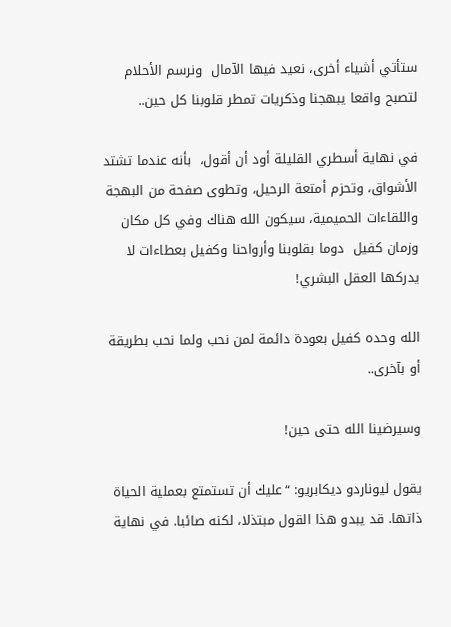ستأتي أشياء أخرى، نعيد فيها الآمال  ونرسم الأحلام لتصبح واقعا يبهجنا وذكريات تمطر قلوبنا كل حين..

في نهاية أسطري القليلة أود أن أقول،  بأنه عندما تشتد الأشواق، وتحزم أمتعة الرحيل، وتطوى صفحة من البهجة واللقاءات الحميمية، سيكون الله هناك وفي كل مكان وزمان كفيل  دوما بقلوبنا وأرواحنا وكفيل بعطاءات لا يدركها العقل البشري!

الله وحده كفيل بعودة دائمة لمن نحب ولما نحب بطريقة أو بآخرى..

وسيرضينا الله حتى حين!

يقول ليوناردو ديكابريو: “عليك أن تستمتع بعملية الحياة ذاتها. قد يبدو هذا القول مبتذلا، لكنه صائبا. في نهاية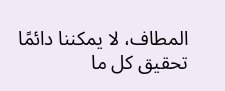المطاف، لا يمكننا دائمًا تحقيق كل ما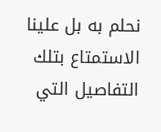نحلم به بل علينا الاستمتاع بتلك التفاصيل التي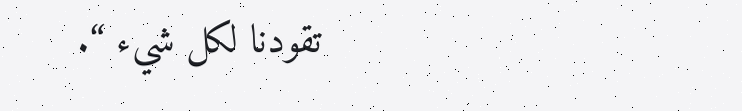تقودنا لكل شيء “.